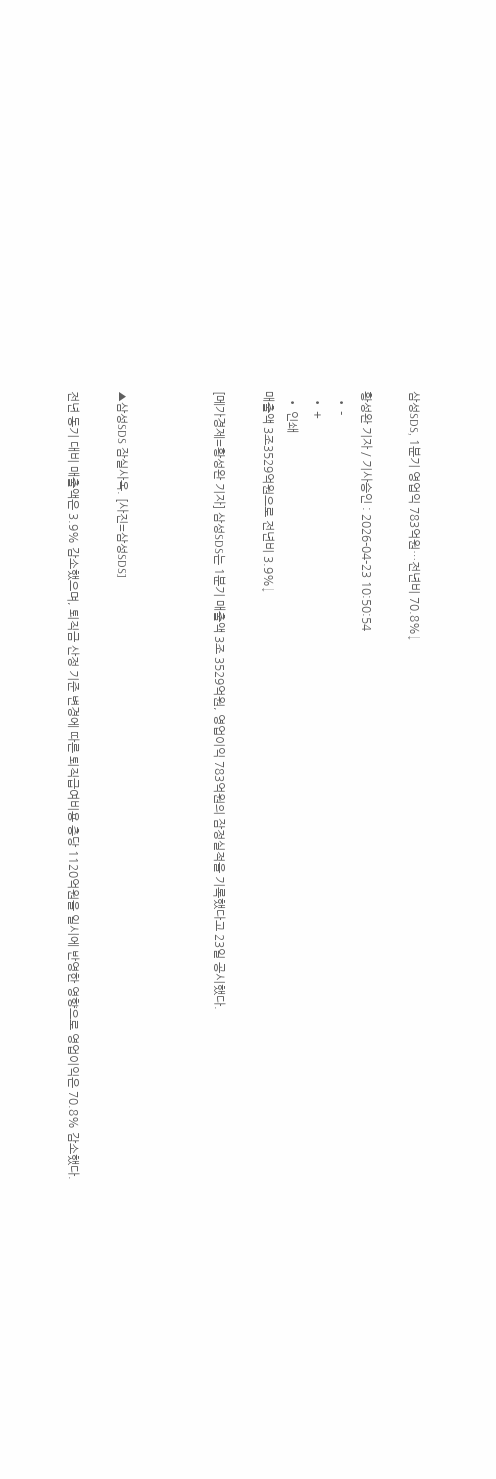삼성SDS, 1분기 영업익 783억원…전년비 70.8%↓

황성완 기자 / 기사승인 : 2026-04-23 10:50:54
  • -
  • +
  • 인쇄
매출액 3조3529억원으로 전년비 3.9%↓

[메가경제=황성완 기자] 삼성SDS는 1분기 매출액 3조 3529억원, 영업이익 783억원의 잠정실적을 기록했다고 23일 공시했다.



▲삼성SDS 잠실사옥. [사진=삼성SDS]

전년 동기 대비 매출액은 3.9% 감소했으며, 퇴직금 산정 기준 변경에 따른 퇴직급여비용 충당 1120억원을 일시에 반영한 영향으로 영업이익은 70.8% 감소했다.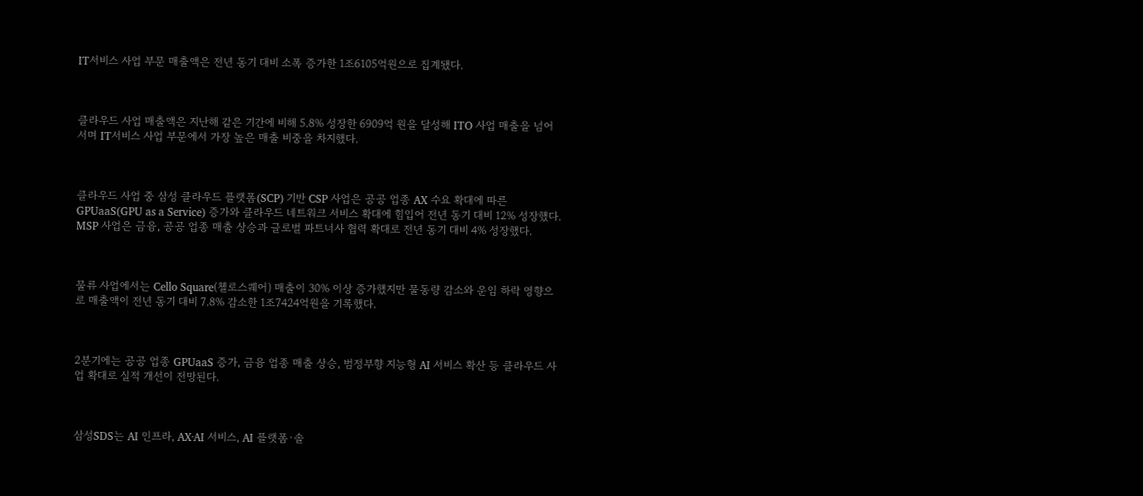IT서비스 사업 부문 매출액은 전년 동기 대비 소폭 증가한 1조6105억원으로 집계됐다.



클라우드 사업 매출액은 지난해 같은 기간에 비해 5.8% 성장한 6909억 원을 달성해 ITO 사업 매출을 넘어서며 IT서비스 사업 부문에서 가장 높은 매출 비중을 차지했다.



클라우드 사업 중 삼성 클라우드 플랫폼(SCP) 기반 CSP 사업은 공공 업종 AX 수요 확대에 따른 GPUaaS(GPU as a Service) 증가와 클라우드 네트워크 서비스 확대에 힘입어 전년 동기 대비 12% 성장했다. MSP 사업은 금융, 공공 업종 매출 상승과 글로벌 파트너사 협력 확대로 전년 동기 대비 4% 성장했다.



물류 사업에서는 Cello Square(첼로스퀘어) 매출이 30% 이상 증가했지만 물동량 감소와 운임 하락 영향으로 매출액이 전년 동기 대비 7.8% 감소한 1조7424억원을 기록했다.



2분기에는 공공 업종 GPUaaS 증가, 금융 업종 매출 상승, 범정부향 지능형 AI 서비스 확산 등 클라우드 사업 확대로 실적 개선이 전망된다.



삼성SDS는 AI 인프라, AX·AI 서비스, AI 플랫폼·솔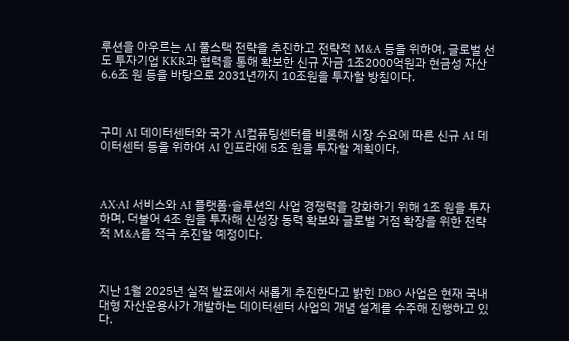루션을 아우르는 AI 풀스택 전략을 추진하고 전략적 M&A 등을 위하여, 글로벌 선도 투자기업 KKR과 협력을 통해 확보한 신규 자금 1조2000억원과 현금성 자산 6.6조 원 등을 바탕으로 2031년까지 10조원을 투자할 방침이다.



구미 AI 데이터센터와 국가 AI컴퓨팅센터를 비롯해 시장 수요에 따른 신규 AI 데이터센터 등을 위하여 AI 인프라에 5조 원을 투자할 계획이다.



AX·AI 서비스와 AI 플랫폼·솔루션의 사업 경쟁력을 강화하기 위해 1조 원을 투자하며, 더불어 4조 원을 투자해 신성장 동력 확보와 글로벌 거점 확장을 위한 전략적 M&A를 적극 추진할 예정이다.



지난 1월 2025년 실적 발표에서 새롭게 추진한다고 밝힌 DBO 사업은 현재 국내 대형 자산운용사가 개발하는 데이터센터 사업의 개념 설계를 수주해 진행하고 있다.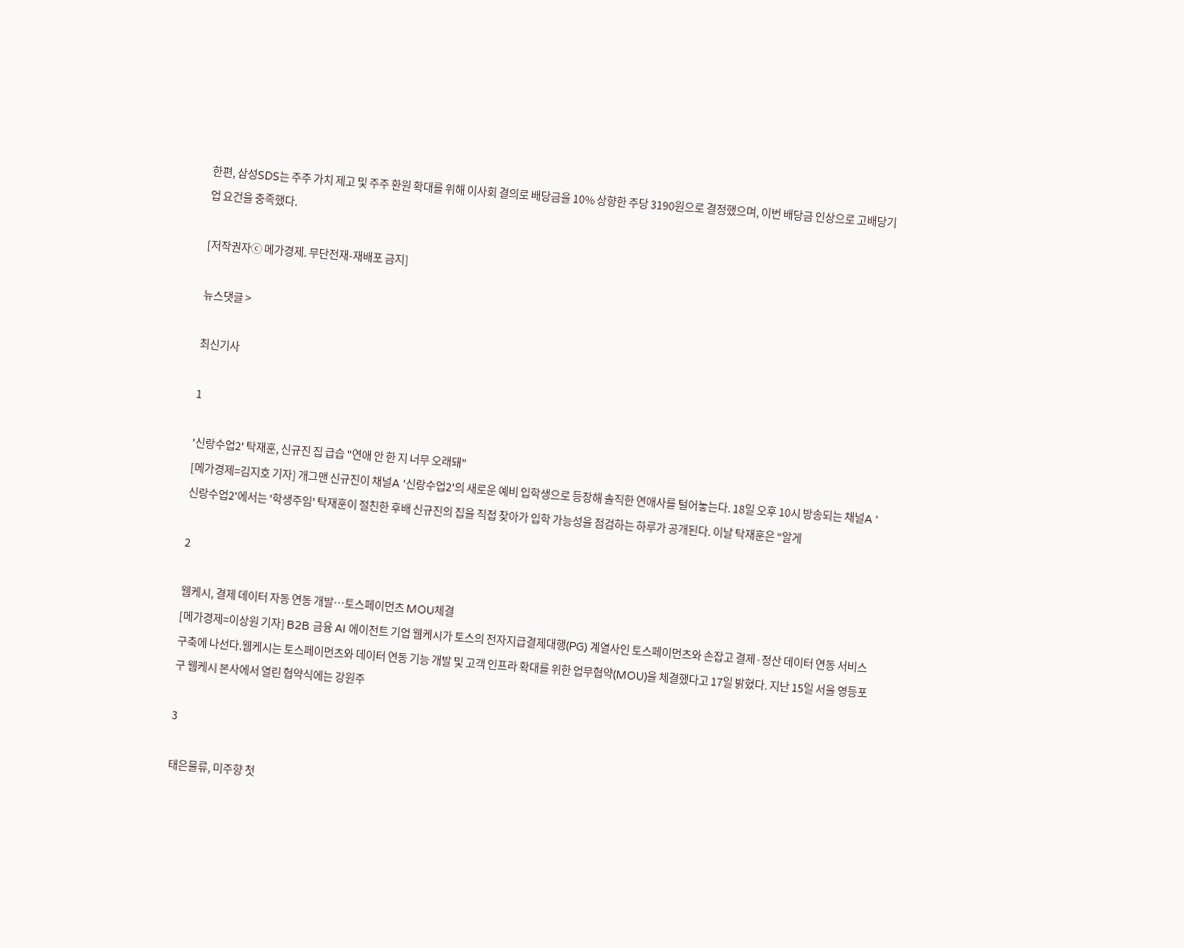한편, 삼성SDS는 주주 가치 제고 및 주주 환원 확대를 위해 이사회 결의로 배당금을 10% 상향한 주당 3190원으로 결정했으며, 이번 배당금 인상으로 고배당기업 요건을 충족했다.

[저작권자ⓒ 메가경제. 무단전재-재배포 금지]

뉴스댓글 >

최신기사

1

'신랑수업2' 탁재훈, 신규진 집 급습 "연애 안 한 지 너무 오래돼"
[메가경제=김지호 기자] 개그맨 신규진이 채널A '신랑수업2'의 새로운 예비 입학생으로 등장해 솔직한 연애사를 털어놓는다. 18일 오후 10시 방송되는 채널A '신랑수업2'에서는 '학생주임' 탁재훈이 절친한 후배 신규진의 집을 직접 찾아가 입학 가능성을 점검하는 하루가 공개된다. 이날 탁재훈은 "알게

2

웹케시, 결제 데이터 자동 연동 개발…토스페이먼츠 MOU체결
[메가경제=이상원 기자] B2B 금융 AI 에이전트 기업 웹케시가 토스의 전자지급결제대행(PG) 계열사인 토스페이먼츠와 손잡고 결제·정산 데이터 연동 서비스 구축에 나선다.웹케시는 토스페이먼츠와 데이터 연동 기능 개발 및 고객 인프라 확대를 위한 업무협약(MOU)을 체결했다고 17일 밝혔다. 지난 15일 서울 영등포구 웹케시 본사에서 열린 협약식에는 강원주

3

태은물류, 미주향 첫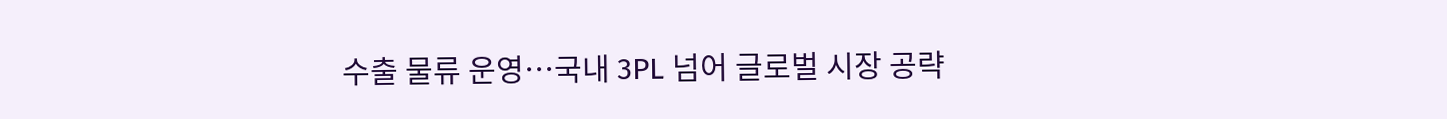수출 물류 운영…국내 3PL 넘어 글로벌 시장 공략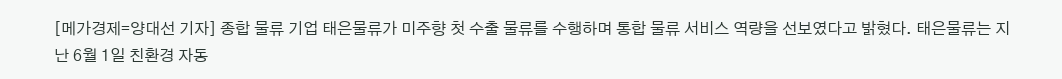[메가경제=양대선 기자] 종합 물류 기업 태은물류가 미주향 첫 수출 물류를 수행하며 통합 물류 서비스 역량을 선보였다고 밝혔다. 태은물류는 지난 6월 1일 친환경 자동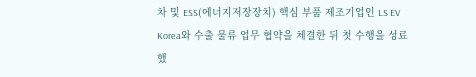차 및 ESS(에너지저장장치) 핵심 부품 제조기업인 LS EV Korea와 수출 물류 업무 협약을 체결한 뒤 첫 수행을 성료했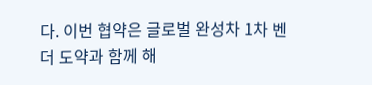다. 이번 협약은 글로벌 완성차 1차 벤더 도약과 함께 해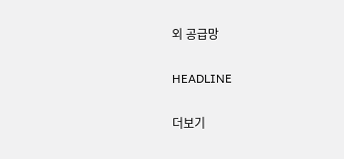외 공급망

HEADLINE

더보기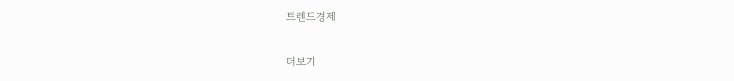트렌드경제

더보기